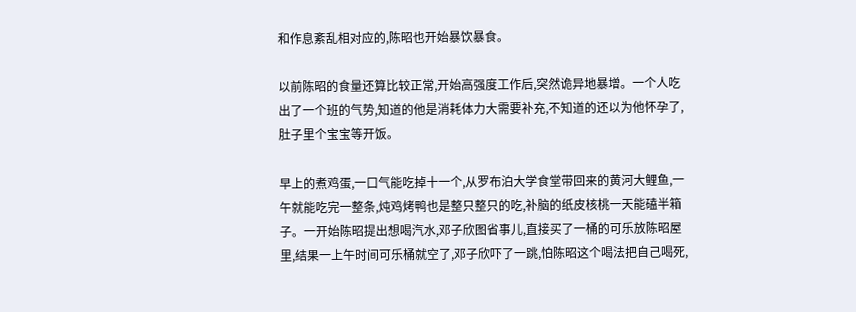和作息紊乱相对应的,陈昭也开始暴饮暴食。

以前陈昭的食量还算比较正常,开始高强度工作后,突然诡异地暴增。一个人吃出了一个班的气势,知道的他是消耗体力大需要补充,不知道的还以为他怀孕了,肚子里个宝宝等开饭。

早上的煮鸡蛋,一口气能吃掉十一个,从罗布泊大学食堂带回来的黄河大鲤鱼,一午就能吃完一整条,炖鸡烤鸭也是整只整只的吃,补脑的纸皮核桃一天能磕半箱子。一开始陈昭提出想喝汽水,邓子欣图省事儿,直接买了一桶的可乐放陈昭屋里,结果一上午时间可乐桶就空了,邓子欣吓了一跳,怕陈昭这个喝法把自己喝死,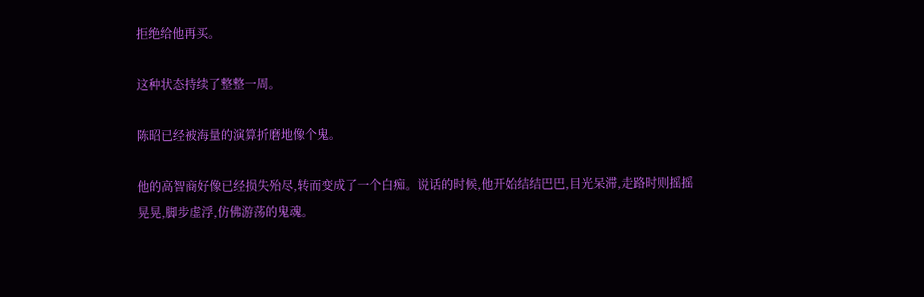拒绝给他再买。

这种状态持续了整整一周。

陈昭已经被海量的演算折磨地像个鬼。

他的高智商好像已经损失殆尽,转而变成了一个白痴。说话的时候,他开始结结巴巴,目光呆滞,走路时则摇摇晃晃,脚步虚浮,仿佛游荡的鬼魂。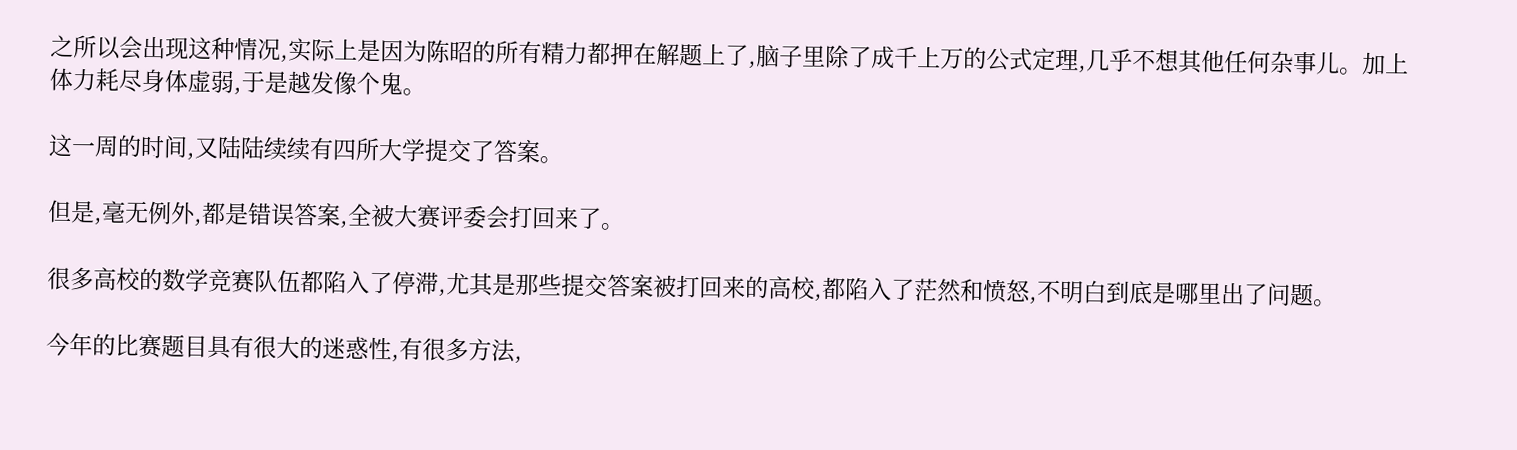之所以会出现这种情况,实际上是因为陈昭的所有精力都押在解题上了,脑子里除了成千上万的公式定理,几乎不想其他任何杂事儿。加上体力耗尽身体虚弱,于是越发像个鬼。

这一周的时间,又陆陆续续有四所大学提交了答案。

但是,毫无例外,都是错误答案,全被大赛评委会打回来了。

很多高校的数学竞赛队伍都陷入了停滞,尤其是那些提交答案被打回来的高校,都陷入了茫然和愤怒,不明白到底是哪里出了问题。

今年的比赛题目具有很大的迷惑性,有很多方法,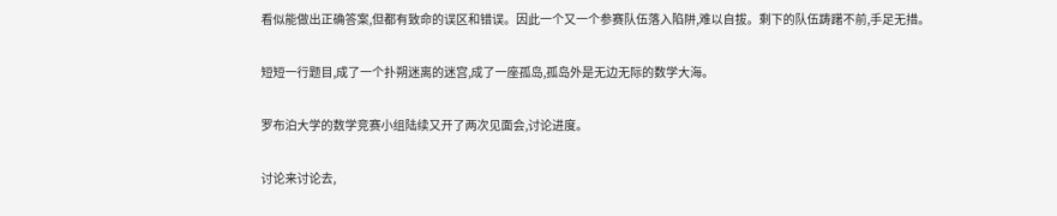看似能做出正确答案,但都有致命的误区和错误。因此一个又一个参赛队伍落入陷阱,难以自拔。剩下的队伍踌躇不前,手足无措。

短短一行题目,成了一个扑朔迷离的迷宫,成了一座孤岛,孤岛外是无边无际的数学大海。

罗布泊大学的数学竞赛小组陆续又开了两次见面会,讨论进度。

讨论来讨论去,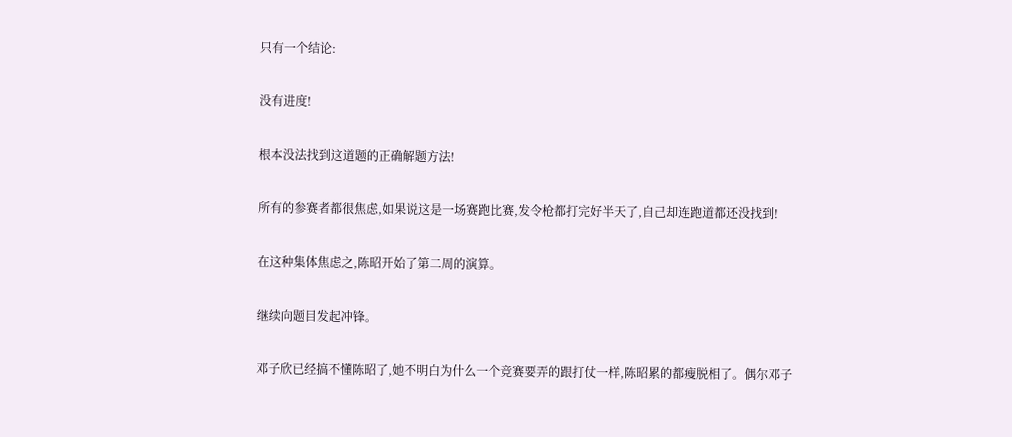只有一个结论:

没有进度!

根本没法找到这道题的正确解题方法!

所有的参赛者都很焦虑,如果说这是一场赛跑比赛,发令枪都打完好半天了,自己却连跑道都还没找到!

在这种集体焦虑之,陈昭开始了第二周的演算。

继续向题目发起冲锋。

邓子欣已经搞不懂陈昭了,她不明白为什么一个竞赛要弄的跟打仗一样,陈昭累的都瘦脱相了。偶尔邓子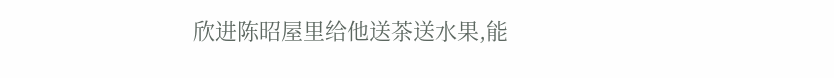欣进陈昭屋里给他送茶送水果,能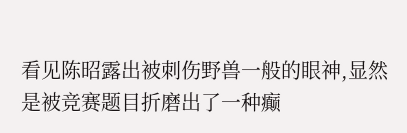看见陈昭露出被刺伤野兽一般的眼神,显然是被竞赛题目折磨出了一种癫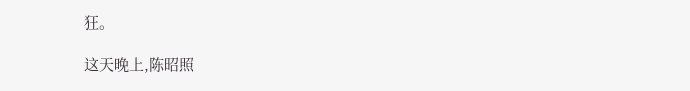狂。

这天晚上,陈昭照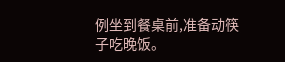例坐到餐桌前,准备动筷子吃晚饭。